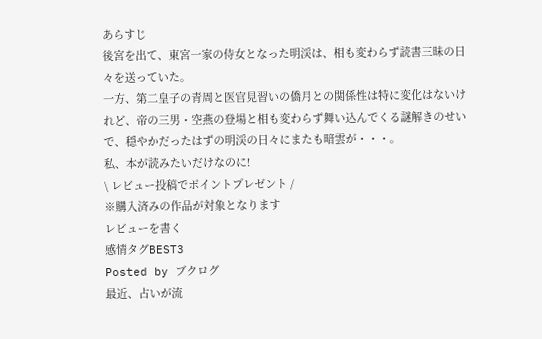あらすじ
後宮を出て、東宮一家の侍女となった明渓は、相も変わらず読書三昧の日々を送っていた。
一方、第二皇子の青周と医官見習いの僑月との関係性は特に変化はないけれど、帝の三男・空燕の登場と相も変わらず舞い込んでくる謎解きのせいで、穏やかだったはずの明渓の日々にまたも暗雲が・・・。
私、本が読みたいだけなのに!
\ レビュー投稿でポイントプレゼント /
※購入済みの作品が対象となります
レビューを書く
感情タグBEST3
Posted by ブクログ
最近、占いが流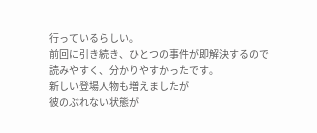行っているらしい。
前回に引き続き、ひとつの事件が即解決するので
読みやすく、分かりやすかったです。
新しい登場人物も増えましたが
彼のぶれない状態が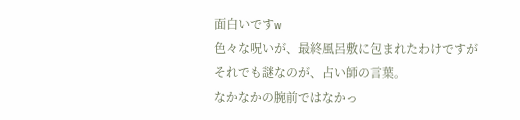面白いですw
色々な呪いが、最終風呂敷に包まれたわけですが
それでも謎なのが、占い師の言葉。
なかなかの腕前ではなかっ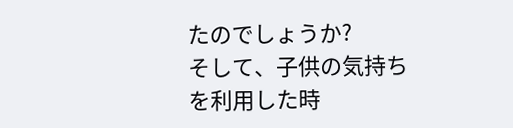たのでしょうか?
そして、子供の気持ちを利用した時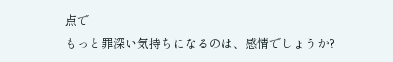点で
もっと罪深い気持ちになるのは、感情でしょうか?